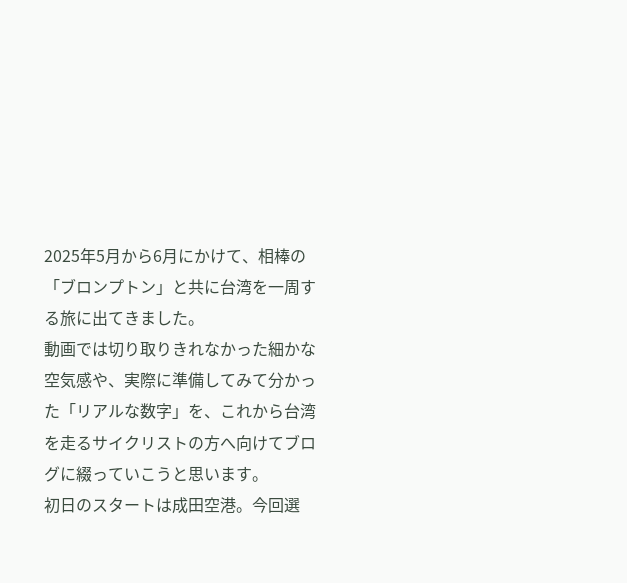2025年5月から6月にかけて、相棒の「ブロンプトン」と共に台湾を一周する旅に出てきました。
動画では切り取りきれなかった細かな空気感や、実際に準備してみて分かった「リアルな数字」を、これから台湾を走るサイクリストの方へ向けてブログに綴っていこうと思います。
初日のスタートは成田空港。今回選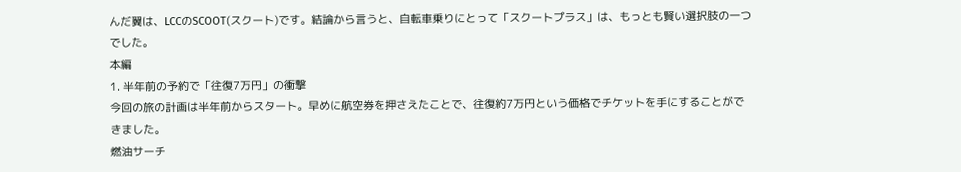んだ翼は、LCCのSCOOT(スクート)です。結論から言うと、自転車乗りにとって「スクートプラス」は、もっとも賢い選択肢の一つでした。
本編
1. 半年前の予約で「往復7万円」の衝撃
今回の旅の計画は半年前からスタート。早めに航空券を押さえたことで、往復約7万円という価格でチケットを手にすることができました。
燃油サーチ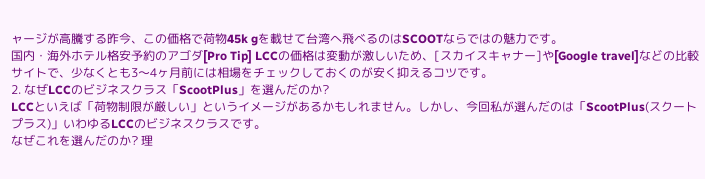ャージが高騰する昨今、この価格で荷物45k gを載せて台湾へ飛べるのはSCOOTならではの魅力です。
国内・海外ホテル格安予約のアゴダ[Pro Tip] LCCの価格は変動が激しいため、[スカイスキャナー]や[Google travel]などの比較サイトで、少なくとも3〜4ヶ月前には相場をチェックしておくのが安く抑えるコツです。
2. なぜLCCのビジネスクラス「ScootPlus」を選んだのか?
LCCといえば「荷物制限が厳しい」というイメージがあるかもしれません。しかし、今回私が選んだのは「ScootPlus(スクートプラス)」いわゆるLCCのビジネスクラスです。
なぜこれを選んだのか? 理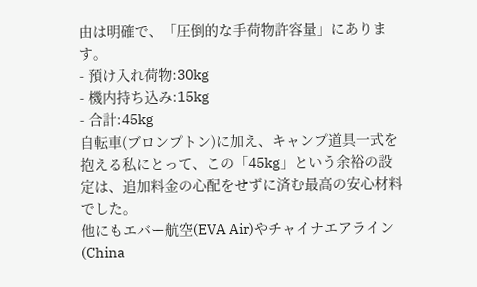由は明確で、「圧倒的な手荷物許容量」にあります。
- 預け入れ荷物:30kg
- 機内持ち込み:15kg
- 合計:45kg
自転車(ブロンプトン)に加え、キャンプ道具一式を抱える私にとって、この「45kg」という余裕の設定は、追加料金の心配をせずに済む最高の安心材料でした。
他にもエバー航空(EVA Air)やチャイナエアライン(China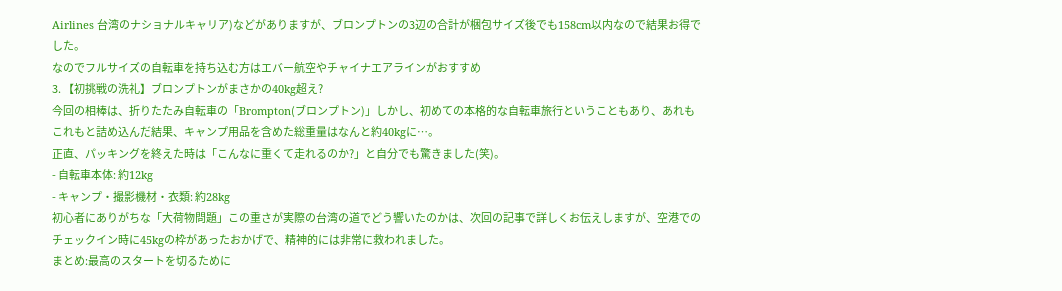Airlines 台湾のナショナルキャリア)などがありますが、ブロンプトンの3辺の合計が梱包サイズ後でも158cm以内なので結果お得でした。
なのでフルサイズの自転車を持ち込む方はエバー航空やチャイナエアラインがおすすめ
3. 【初挑戦の洗礼】ブロンプトンがまさかの40kg超え?
今回の相棒は、折りたたみ自転車の「Brompton(ブロンプトン)」しかし、初めての本格的な自転車旅行ということもあり、あれもこれもと詰め込んだ結果、キャンプ用品を含めた総重量はなんと約40kgに…。
正直、パッキングを終えた時は「こんなに重くて走れるのか?」と自分でも驚きました(笑)。
- 自転車本体: 約12kg
- キャンプ・撮影機材・衣類: 約28kg
初心者にありがちな「大荷物問題」この重さが実際の台湾の道でどう響いたのかは、次回の記事で詳しくお伝えしますが、空港でのチェックイン時に45kgの枠があったおかげで、精神的には非常に救われました。
まとめ:最高のスタートを切るために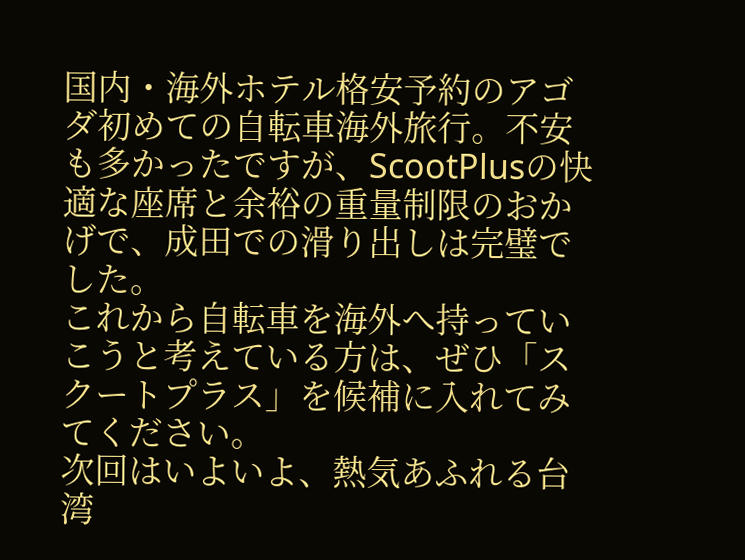国内・海外ホテル格安予約のアゴダ初めての自転車海外旅行。不安も多かったですが、ScootPlusの快適な座席と余裕の重量制限のおかげで、成田での滑り出しは完璧でした。
これから自転車を海外へ持っていこうと考えている方は、ぜひ「スクートプラス」を候補に入れてみてください。
次回はいよいよ、熱気あふれる台湾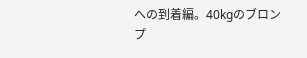への到着編。40kgのブロンプ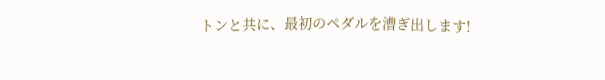トンと共に、最初のペダルを漕ぎ出します!